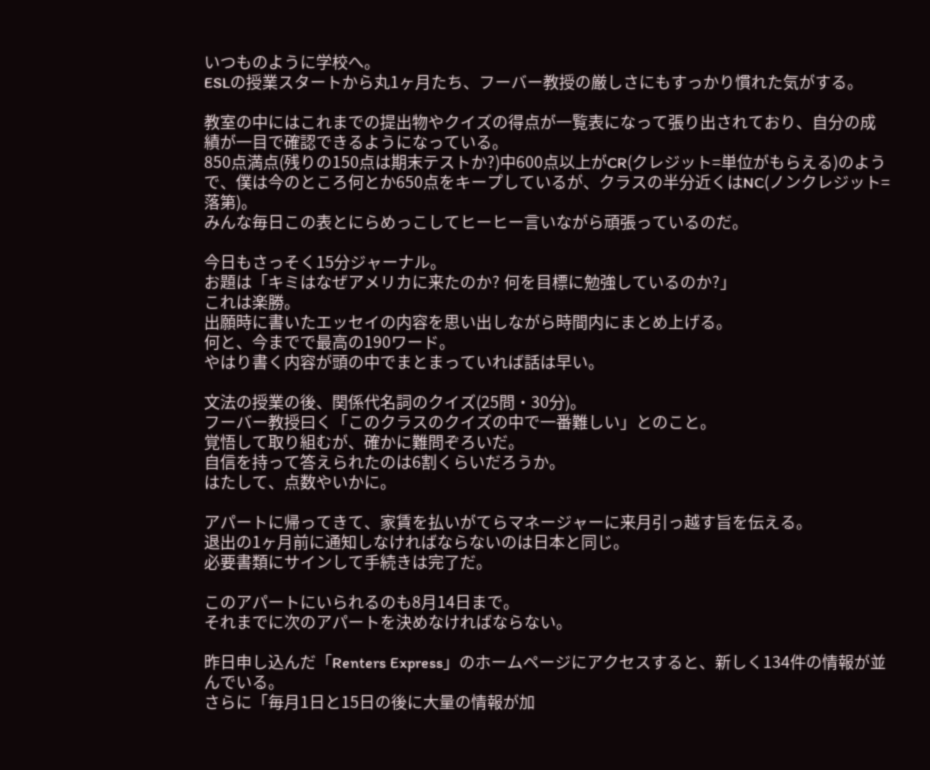いつものように学校へ。
ESLの授業スタートから丸1ヶ月たち、フーバー教授の厳しさにもすっかり慣れた気がする。

教室の中にはこれまでの提出物やクイズの得点が一覧表になって張り出されており、自分の成績が一目で確認できるようになっている。
850点満点(残りの150点は期末テストか?)中600点以上がCR(クレジット=単位がもらえる)のようで、僕は今のところ何とか650点をキープしているが、クラスの半分近くはNC(ノンクレジット=落第)。
みんな毎日この表とにらめっこしてヒーヒー言いながら頑張っているのだ。

今日もさっそく15分ジャーナル。
お題は「キミはなぜアメリカに来たのか? 何を目標に勉強しているのか?」
これは楽勝。
出願時に書いたエッセイの内容を思い出しながら時間内にまとめ上げる。
何と、今までで最高の190ワード。
やはり書く内容が頭の中でまとまっていれば話は早い。

文法の授業の後、関係代名詞のクイズ(25問・30分)。
フーバー教授曰く「このクラスのクイズの中で一番難しい」とのこと。
覚悟して取り組むが、確かに難問ぞろいだ。
自信を持って答えられたのは6割くらいだろうか。
はたして、点数やいかに。

アパートに帰ってきて、家賃を払いがてらマネージャーに来月引っ越す旨を伝える。
退出の1ヶ月前に通知しなければならないのは日本と同じ。
必要書類にサインして手続きは完了だ。

このアパートにいられるのも8月14日まで。
それまでに次のアパートを決めなければならない。

昨日申し込んだ「Renters Express」のホームページにアクセスすると、新しく134件の情報が並んでいる。
さらに「毎月1日と15日の後に大量の情報が加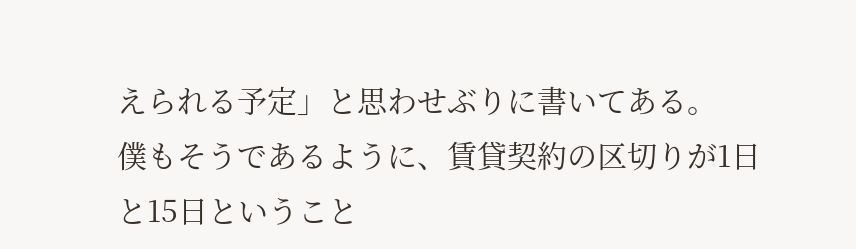えられる予定」と思わせぶりに書いてある。
僕もそうであるように、賃貸契約の区切りが1日と15日ということ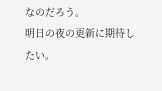なのだろう。
明日の夜の更新に期待したい。